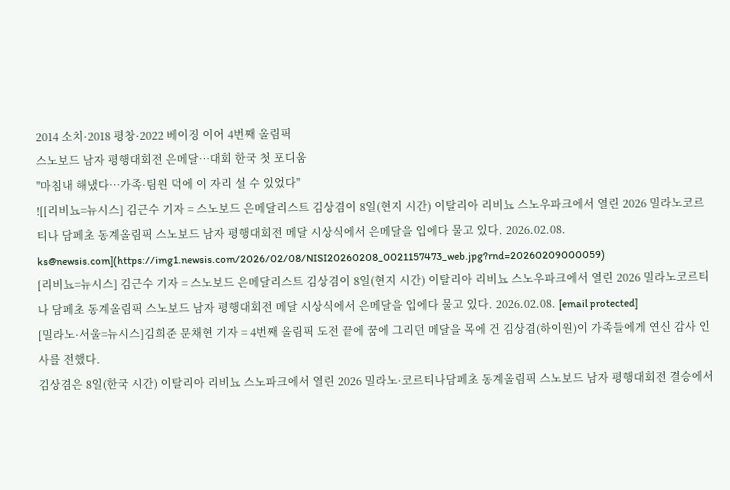2014 소치·2018 평창·2022 베이징 이어 4번째 올림픽
스노보드 남자 평행대회전 은메달…대회 한국 첫 포디움
"마침내 해냈다…가족·팀원 덕에 이 자리 설 수 있었다"
![[리비뇨=뉴시스] 김근수 기자 = 스노보드 은메달리스트 김상겸이 8일(현지 시간) 이탈리아 리비뇨 스노우파크에서 열린 2026 밀라노코르티나 담페초 동계올림픽 스노보드 남자 평행대회전 메달 시상식에서 은메달을 입에다 물고 있다. 2026.02.08. ks@newsis.com](https://img1.newsis.com/2026/02/08/NISI20260208_0021157473_web.jpg?rnd=20260209000059)
[리비뇨=뉴시스] 김근수 기자 = 스노보드 은메달리스트 김상겸이 8일(현지 시간) 이탈리아 리비뇨 스노우파크에서 열린 2026 밀라노코르티나 담페초 동계올림픽 스노보드 남자 평행대회전 메달 시상식에서 은메달을 입에다 물고 있다. 2026.02.08. [email protected]
[밀라노·서울=뉴시스]김희준 문채현 기자 = 4번째 올림픽 도전 끝에 꿈에 그리던 메달을 목에 건 김상겸(하이원)이 가족들에게 연신 감사 인사를 전했다.
김상겸은 8일(한국 시간) 이탈리아 리비뇨 스노파크에서 열린 2026 밀라노·코르티나담페초 동계올림픽 스노보드 남자 평행대회전 결승에서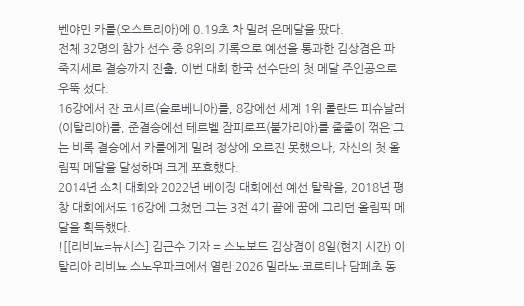벤야민 카를(오스트리아)에 0.19초 차 밀려 은메달을 땄다.
전체 32명의 참가 선수 중 8위의 기록으로 예선을 통과한 김상겸은 파죽지세로 결승까지 진출, 이번 대회 한국 선수단의 첫 메달 주인공으로 우뚝 섰다.
16강에서 잔 코시르(슬로베니아)를, 8강에선 세계 1위 롤란드 피슈날러(이탈리아)를, 준결승에선 테르벨 잠피로프(불가리아)를 줄줄이 꺾은 그는 비록 결승에서 카를에게 밀려 정상에 오르진 못했으나, 자신의 첫 올림픽 메달을 달성하며 크게 포효했다.
2014년 소치 대회와 2022년 베이징 대회에선 예선 탈락을, 2018년 평창 대회에서도 16강에 그쳤던 그는 3전 4기 끝에 꿈에 그리던 올림픽 메달을 획득했다.
![[리비뇨=뉴시스] 김근수 기자 = 스노보드 김상겸이 8일(현지 시간) 이탈리아 리비뇨 스노우파크에서 열린 2026 밀라노·코르티나 담페초 동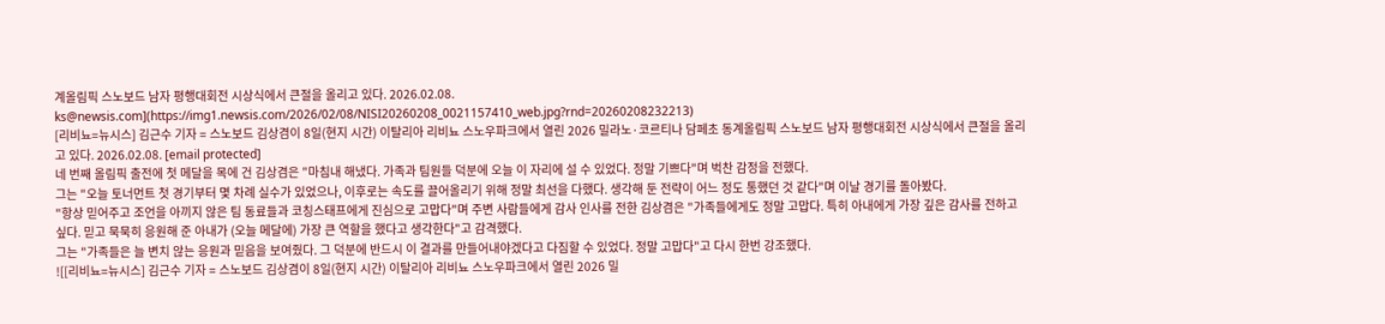계올림픽 스노보드 남자 평행대회전 시상식에서 큰절을 올리고 있다. 2026.02.08. ks@newsis.com](https://img1.newsis.com/2026/02/08/NISI20260208_0021157410_web.jpg?rnd=20260208232213)
[리비뇨=뉴시스] 김근수 기자 = 스노보드 김상겸이 8일(현지 시간) 이탈리아 리비뇨 스노우파크에서 열린 2026 밀라노·코르티나 담페초 동계올림픽 스노보드 남자 평행대회전 시상식에서 큰절을 올리고 있다. 2026.02.08. [email protected]
네 번째 올림픽 출전에 첫 메달을 목에 건 김상겸은 "마침내 해냈다. 가족과 팀원들 덕분에 오늘 이 자리에 설 수 있었다. 정말 기쁘다"며 벅찬 감정을 전했다.
그는 "오늘 토너먼트 첫 경기부터 몇 차례 실수가 있었으나, 이후로는 속도를 끌어올리기 위해 정말 최선을 다했다. 생각해 둔 전략이 어느 정도 통했던 것 같다"며 이날 경기를 돌아봤다.
"항상 믿어주고 조언을 아끼지 않은 팀 동료들과 코칭스태프에게 진심으로 고맙다"며 주변 사람들에게 감사 인사를 전한 김상겸은 "가족들에게도 정말 고맙다. 특히 아내에게 가장 깊은 감사를 전하고 싶다. 믿고 묵묵히 응원해 준 아내가 (오늘 메달에) 가장 큰 역할을 했다고 생각한다"고 감격했다.
그는 "가족들은 늘 변치 않는 응원과 믿음을 보여줬다. 그 덕분에 반드시 이 결과를 만들어내야겠다고 다짐할 수 있었다. 정말 고맙다"고 다시 한번 강조했다.
![[리비뇨=뉴시스] 김근수 기자 = 스노보드 김상겸이 8일(현지 시간) 이탈리아 리비뇨 스노우파크에서 열린 2026 밀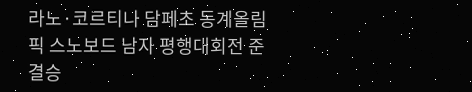라노·코르티나 담페초 동계올림픽 스노보드 남자 평행대회전 준결승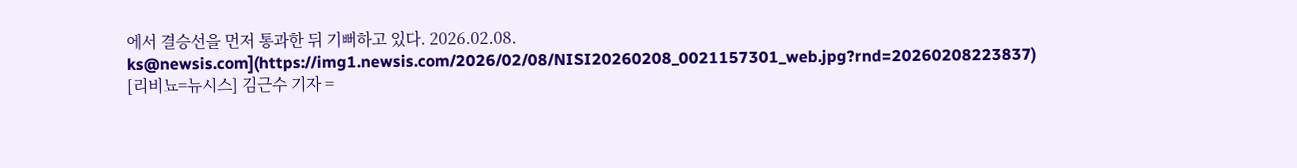에서 결승선을 먼저 통과한 뒤 기뻐하고 있다. 2026.02.08. ks@newsis.com](https://img1.newsis.com/2026/02/08/NISI20260208_0021157301_web.jpg?rnd=20260208223837)
[리비뇨=뉴시스] 김근수 기자 =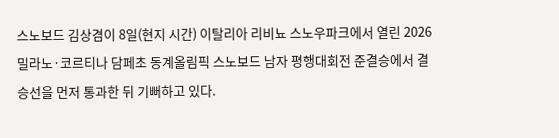스노보드 김상겸이 8일(현지 시간) 이탈리아 리비뇨 스노우파크에서 열린 2026 밀라노·코르티나 담페초 동계올림픽 스노보드 남자 평행대회전 준결승에서 결승선을 먼저 통과한 뒤 기뻐하고 있다.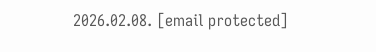2026.02.08. [email protected]